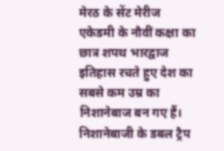मेरठ के सेंट मेरीज एकेडमी के नौवीं कक्षा का छात्र शपथ भारद्वाज इतिहास रचते हुए देश का सबसे कम उम्र का निशानेबाज बन गए हैं। निशानेबाजी के डबल ट्रैप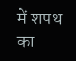में शपथ का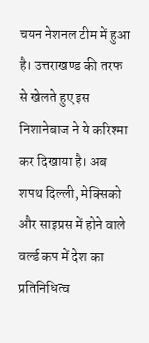चयन नेशनल टीम में हुआ है। उत्तराखण्ड की तरफ से खेलते हुए इस निशानेबाज ने ये करिश्मा कर दिखाया है। अब शपथ दिल्ली, मेक्सिको और साइप्रस में होने वाले वर्ल्ड कप में देश का प्रतिनिधित्व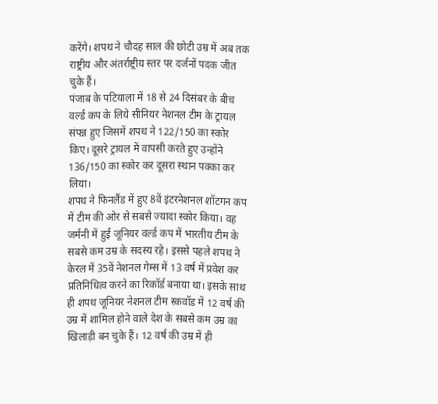करेंगे। शपथ ने चौदह साल की छोटी उम्र में अब तक राष्ट्रीय और अंतर्राष्ट्रीय स्तर पर दर्जनों पदक जीत चुके हैं।
पंजाब के पटियाला में 18 से 24 दिसंबर के बीच वर्ल्ड कप के लिये सीनियर नेशनल टीम के ट्रायल संपन्न हुए जिसमें शपथ ने 122/150 का स्कोर किए। दूसरे ट्रायल में वापसी करते हुए उन्होंने 136/150 का स्कोर कर दूसरा स्थान पक्का कर लिया।
शपथ ने फिनलैंड में हुए 8वें इंटरनेशनल शॉटगन कप में टीम की ओर से सबसे ज्यादा स्कोर किया। वह जर्मनी में हुई जूनियर वर्ल्ड कप में भारतीय टीम के सबसे कम उम्र के सदस्य रहे। इससे पहले शपथ ने केरल में 35वें नेशनल गेम्स में 13 वर्ष में प्रवेश कर प्रतिनिधित्व करने का रिकॉर्ड बनाया था। इसके साथ ही शपथ जूनियर नेशनल टीम स्कवॉड में 12 वर्ष की उम्र में शामिल होने वाले देश के सबसे कम उम्र का खिलाड़ी बन चुके हैं। 12 वर्ष की उम्र में ही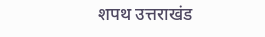शपथ उत्तराखंड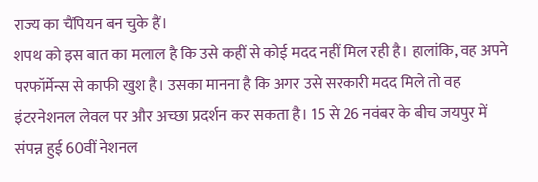राज्य का चैंपियन बन चुके हैं।
शपथ को इस बात का मलाल है कि उसे कहीं से कोई मदद नहीं मिल रही है। हालांकि, वह अपने परफॉर्मेन्स से काफी खुश है। उसका मानना है कि अगर उसे सरकारी मदद मिले तो वह इंटरनेशनल लेवल पर और अच्छा प्रदर्शन कर सकता है। 15 से 26 नवंबर के बीच जयपुर में संपन्न हुई 60वीं नेशनल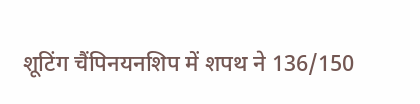शूटिंग चैंपिनयनशिप में शपथ ने 136/150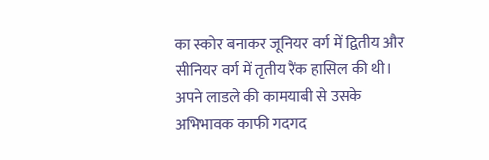का स्कोर बनाकर जूनियर वर्ग में द्वितीय और सीनियर वर्ग में तृतीय रैंक हासिल की थी। अपने लाडले की कामयाबी से उसके अभिभावक काफी गदगद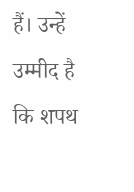हैं। उन्हें उम्मीद है कि शपथ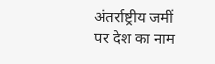अंतर्राष्ट्रीय जमीं पर देश का नाम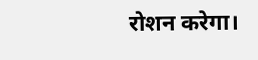रोशन करेगा।